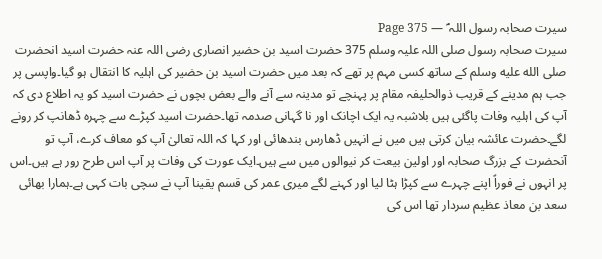سیرت صحابہ رسول اللہ ؐ — Page 375
سیرت صحابہ رسول صلی اللہ علیہ وسلم 375 حضرت اسید بن حضیر انصاری رضی اللہ عنہ حضرت اسید انحضرت صلى الله عليه وسلم کے ساتھ کسی مہم پر تھے کہ بعد میں حضرت اسید بن حضیر کی اہلیہ کا انتقال ہو گیا۔واپسی پر جب ہم مدینے کے قریب ذوالحلیفہ مقام پر پہنچے تو مدینہ سے آنے والے بعض بچوں نے حضرت اسید کو یہ اطلاع دی کہ آپ کی اہلیہ وفات پاگئی ہیں بلاشبہ یہ ایک اچانک اور نا گہانی صدمہ تھا۔حضرت اسید کپڑے سے چہرہ ڈھانپ کر رونے لگے۔حضرت عائشہ بیان کرتی ہیں میں نے انہیں ڈھارس بندھائی اور کہا کہ اللہ تعالیٰ آپ کو معاف کرے، آپ تو آنحضرت کے بزرگ صحابہ اور اولین بیعت کر نیوالوں میں سے ہیں۔ایک عورت کی وفات پر آپ اس طرح رور ہے ہیں۔اس پر انہوں نے فوراً اپنے چہرے سے کپڑا ہٹا لیا اور کہنے لگے میری عمر کی قسم یقینا آپ نے سچی بات کہی ہے۔ہمارا بھائی سعد بن معاذ عظیم سردار تھا اس کی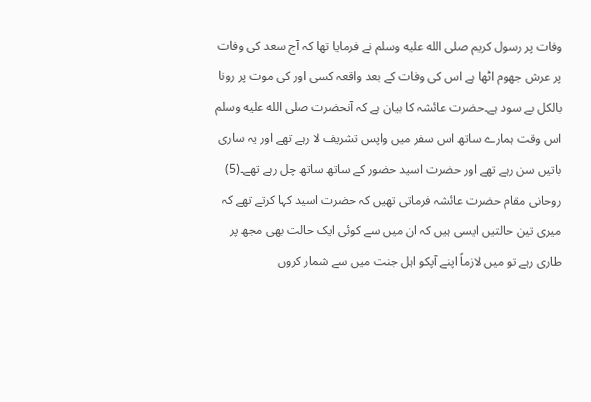وفات پر رسول کریم صلى الله عليه وسلم نے فرمایا تھا کہ آج سعد کی وفات پر عرش جھوم اٹھا ہے اس کی وفات کے بعد واقعہ کسی اور کی موت پر رونا بالکل بے سود ہے۔حضرت عائشہ کا بیان ہے کہ آنحضرت صلى الله عليه وسلم اس وقت ہمارے ساتھ اس سفر میں واپس تشریف لا رہے تھے اور یہ ساری باتیں سن رہے تھے اور حضرت اسید حضور کے ساتھ ساتھ چل رہے تھے۔(5) روحانی مقام حضرت عائشہ فرماتی تھیں کہ حضرت اسید کہا کرتے تھے کہ میری تین حالتیں ایسی ہیں کہ ان میں سے کوئی ایک حالت بھی مجھ پر طاری رہے تو میں لازماً اپنے آپکو اہل جنت میں سے شمار کروں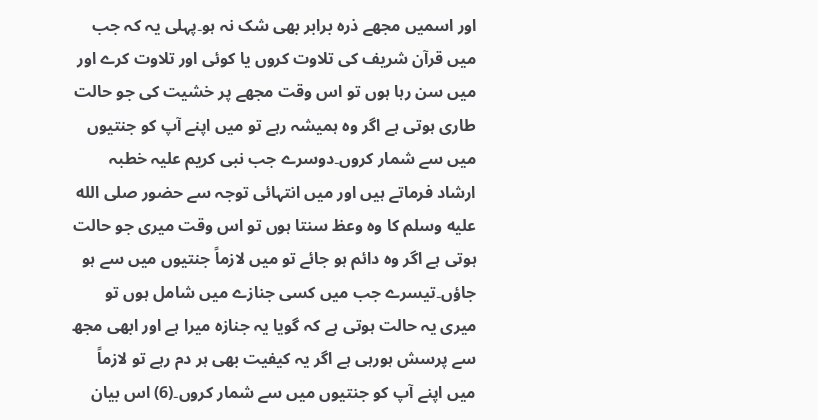اور اسمیں مجھے ذرہ برابر بھی شک نہ ہو۔پہلی یہ کہ جب میں قرآن شریف کی تلاوت کروں یا کوئی اور تلاوت کرے اور میں سن رہا ہوں تو اس وقت مجھے پر خشیت کی جو حالت طاری ہوتی ہے اگر وہ ہمیشہ رہے تو میں اپنے آپ کو جنتیوں میں سے شمار کروں۔دوسرے جب نبی کریم علیہ خطبہ ارشاد فرماتے ہیں اور میں انتہائی توجہ سے حضور صلى الله عليه وسلم کا وہ وعظ سنتا ہوں تو اس وقت میری جو حالت ہوتی ہے اگر وہ دائم ہو جائے تو میں لازماً جنتیوں میں سے ہو جاؤں۔تیسرے جب میں کسی جنازے میں شامل ہوں تو میری یہ حالت ہوتی ہے کہ گویا یہ جنازہ میرا ہے اور ابھی مجھ سے پرسش ہورہی ہے اگر یہ کیفیت بھی ہر دم رہے تو لازماً میں اپنے آپ کو جنتیوں میں سے شمار کروں۔(6) اس بیان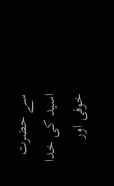سے حضرت اسید کی خدا خوفی اور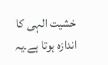خشیت الہی کا اندازہ ہوتا ہے۔یہ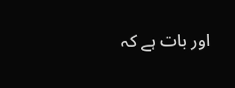اور بات ہے کہ